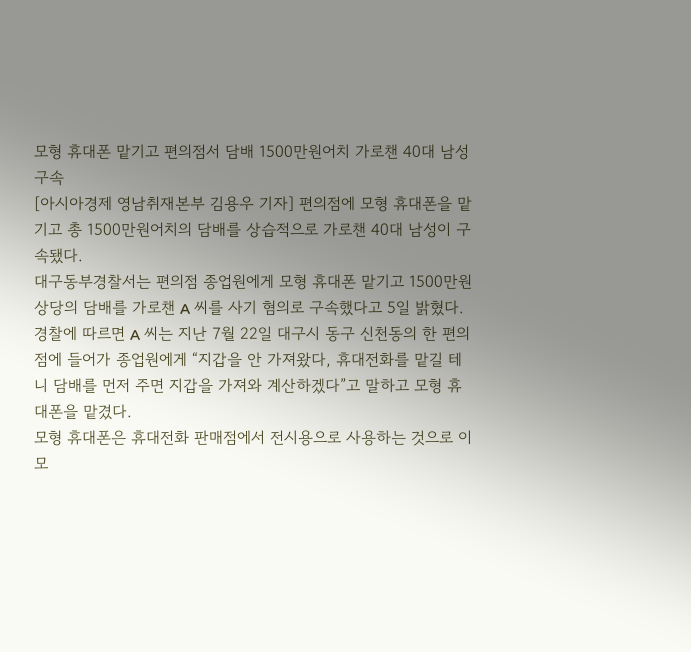모형 휴대폰 맡기고 편의점서 담배 1500만원어치 가로챈 40대 남성 구속
[아시아경제 영남취재본부 김용우 기자] 편의점에 모형 휴대폰을 맡기고 총 1500만원어치의 담배를 상습적으로 가로챈 40대 남성이 구속됐다.
대구동부경찰서는 편의점 종업원에게 모형 휴대폰 맡기고 1500만원 상당의 담배를 가로챈 A 씨를 사기 혐의로 구속했다고 5일 밝혔다.
경찰에 따르면 A 씨는 지난 7월 22일 대구시 동구 신천동의 한 편의점에 들어가 종업원에게 “지갑을 안 가져왔다, 휴대전화를 맡길 테니 담배를 먼저 주면 지갑을 가져와 계산하겠다”고 말하고 모형 휴대폰을 맡겼다.
모형 휴대폰은 휴대전화 판매점에서 전시용으로 사용하는 것으로 이 모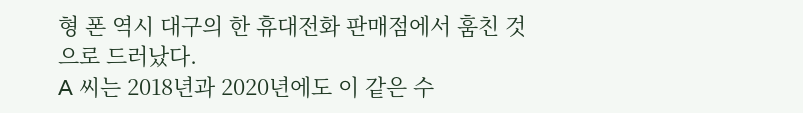형 폰 역시 대구의 한 휴대전화 판매점에서 훔친 것으로 드러났다.
A 씨는 2018년과 2020년에도 이 같은 수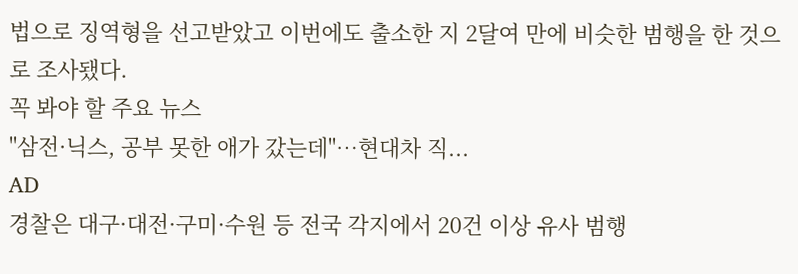법으로 징역형을 선고받았고 이번에도 출소한 지 2달여 만에 비슷한 범행을 한 것으로 조사됐다.
꼭 봐야 할 주요 뉴스
"삼전·닉스, 공부 못한 애가 갔는데"…현대차 직...
AD
경찰은 대구·대전·구미·수원 등 전국 각지에서 20건 이상 유사 범행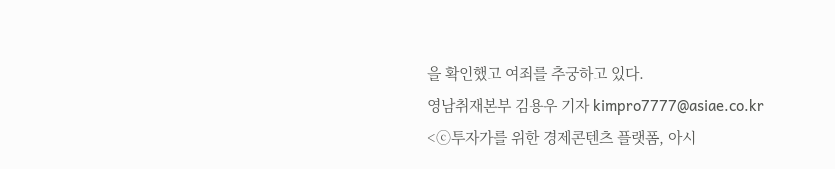을 확인했고 여죄를 추궁하고 있다.
영남취재본부 김용우 기자 kimpro7777@asiae.co.kr
<ⓒ투자가를 위한 경제콘텐츠 플랫폼, 아시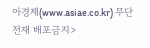아경제(www.asiae.co.kr) 무단전재 배포금지>